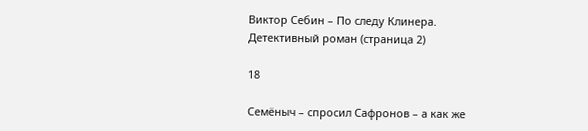Виктор Себин – По следу Клинера. Детективный роман (страница 2)

18

Семёныч – спросил Сафронов – а как же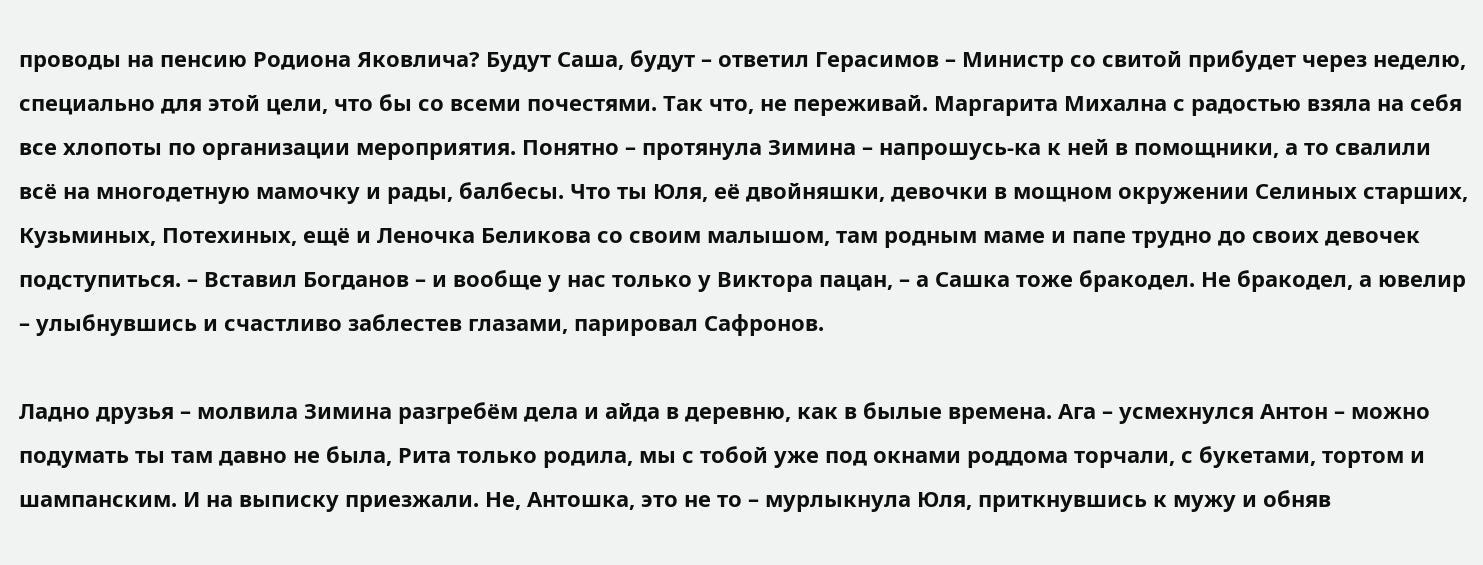проводы на пенсию Родиона Яковлича? Будут Саша, будут – ответил Герасимов – Министр со свитой прибудет через неделю, специально для этой цели, что бы со всеми почестями. Так что, не переживай. Маргарита Михална с радостью взяла на себя все хлопоты по организации мероприятия. Понятно – протянула Зимина – напрошусь-ка к ней в помощники, а то свалили всё на многодетную мамочку и рады, балбесы. Что ты Юля, её двойняшки, девочки в мощном окружении Селиных старших, Кузьминых, Потехиных, ещё и Леночка Беликова со своим малышом, там родным маме и папе трудно до своих девочек подступиться. – Вставил Богданов – и вообще у нас только у Виктора пацан, – а Сашка тоже бракодел. Не бракодел, а ювелир – улыбнувшись и счастливо заблестев глазами, парировал Сафронов.

Ладно друзья – молвила Зимина разгребём дела и айда в деревню, как в былые времена. Ага – усмехнулся Антон – можно подумать ты там давно не была, Рита только родила, мы с тобой уже под окнами роддома торчали, с букетами, тортом и шампанским. И на выписку приезжали. Не, Антошка, это не то – мурлыкнула Юля, приткнувшись к мужу и обняв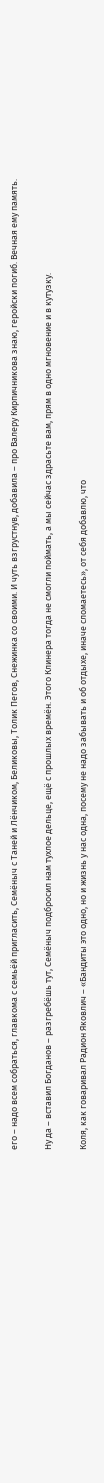его – надо всем собраться, главкома с семьёй пригласить, Семёныч с Таней и Лёнчиком, Беликовы, Толик Пегов, Снежинка со своими. И чуть взгрустнув, добавила – про Валеру Кирпичникова знаю, геройски погиб. Вечная ему память.

Ну да – вставил Богданов – разгребёшь тут, Семёныч подбросил нам тухлое дельце, ещё с прошлых времён. Этого Клинера тогда не смогли поймать, а мы сейчас здрасьте вам, прям в одно мгновение и в кутузку.

Коля, как говаривал Радион Яковлич – «Бандиты это одно, но и жизнь у нас одна, посему не надо забывать и об отдыхе, иначе сломаетесь», от себя добавлю, что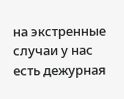на экстренные случаи у нас есть дежурная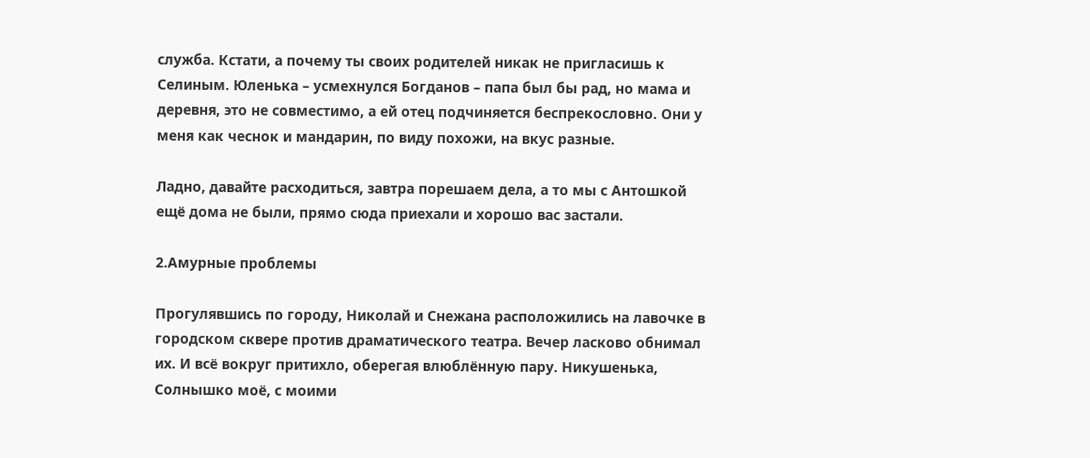служба. Кстати, а почему ты своих родителей никак не пригласишь к Селиным. Юленька – усмехнулся Богданов – папа был бы рад, но мама и деревня, это не совместимо, а ей отец подчиняется беспрекословно. Они у меня как чеснок и мандарин, по виду похожи, на вкус разные.

Ладно, давайте расходиться, завтра порешаем дела, а то мы с Антошкой ещё дома не были, прямо сюда приехали и хорошо вас застали.

2.Амурные проблемы

Прогулявшись по городу, Николай и Снежана расположились на лавочке в городском сквере против драматического театра. Вечер ласково обнимал их. И всё вокруг притихло, оберегая влюблённую пару. Никушенька, Солнышко моё, с моими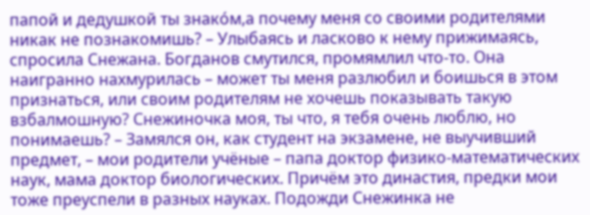папой и дедушкой ты знако́м,а почему меня со своими родителями никак не познакомишь? – Улыбаясь и ласково к нему прижимаясь, спросила Снежана. Богданов смутился, промямлил что-то. Она наигранно нахмурилась – может ты меня разлюбил и боишься в этом признаться, или своим родителям не хочешь показывать такую взбалмошную? Снежиночка моя, ты что, я тебя очень люблю, но понимаешь? – Замялся он, как студент на экзамене, не выучивший предмет, – мои родители учёные – папа доктор физико-математических наук, мама доктор биологических. Причём это династия, предки мои тоже преуспели в разных науках. Подожди Снежинка не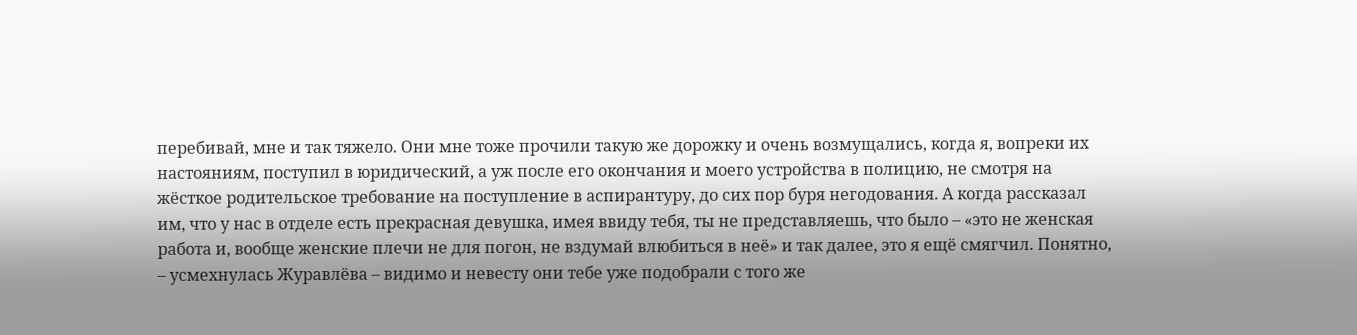перебивай, мне и так тяжело. Они мне тоже прочили такую же дорожку и очень возмущались, когда я, вопреки их настояниям, поступил в юридический, а уж после его окончания и моего устройства в полицию, не смотря на жёсткое родительское требование на поступление в аспирантуру, до сих пор буря негодования. А когда рассказал им, что у нас в отделе есть прекрасная девушка, имея ввиду тебя, ты не представляешь, что было – «это не женская работа и, вообще женские плечи не для погон, не вздумай влюбиться в неё» и так далее, это я ещё смягчил. Понятно, – усмехнулась Журавлёва – видимо и невесту они тебе уже подобрали с того же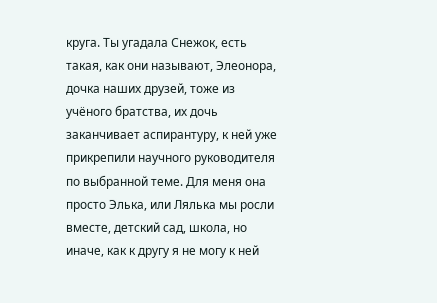круга. Ты угадала Снежок, есть такая, как они называют, Элеонора, дочка наших друзей, тоже из учёного братства, их дочь заканчивает аспирантуру, к ней уже прикрепили научного руководителя по выбранной теме. Для меня она просто Элька, или Лялька мы росли вместе, детский сад, школа, но иначе, как к другу я не могу к ней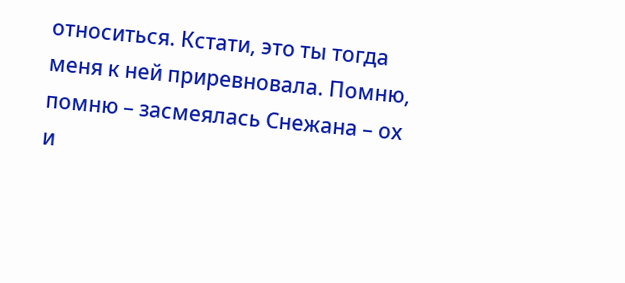относиться. Кстати, это ты тогда меня к ней приревновала. Помню, помню – засмеялась Снежана – ох и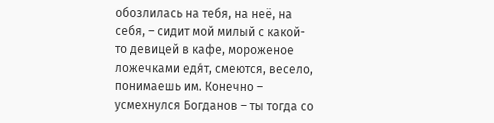обозлилась на тебя, на неё, на себя, – сидит мой милый с какой-то девицей в кафе, мороженое ложечками едя́т, смеются, весело, понимаешь им. Конечно – усмехнулся Богданов – ты тогда со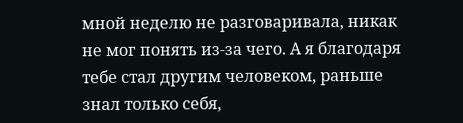мной неделю не разговаривала, никак не мог понять из-за чего. А я благодаря тебе стал другим человеком, раньше знал только себя,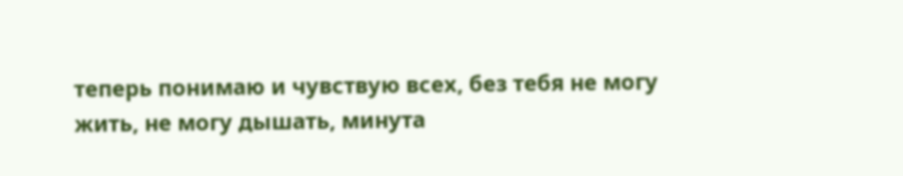теперь понимаю и чувствую всех, без тебя не могу жить, не могу дышать, минута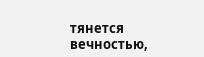тянется вечностью,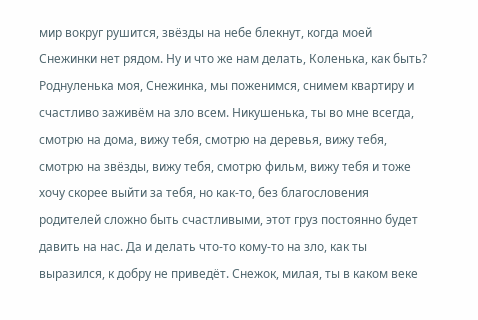мир вокруг рушится, звёзды на небе блекнут, когда моей Снежинки нет рядом. Ну и что же нам делать, Коленька, как быть? Роднуленька моя, Снежинка, мы поженимся, снимем квартиру и счастливо заживём на зло всем. Никушенька, ты во мне всегда, смотрю на дома, вижу тебя, смотрю на деревья, вижу тебя, смотрю на звёзды, вижу тебя, смотрю фильм, вижу тебя и тоже хочу скорее выйти за тебя, но как-то, без благословения родителей сложно быть счастливыми, этот груз постоянно будет давить на нас. Да и делать что-то кому-то на зло, как ты выразился, к добру не приведёт. Снежок, милая, ты в каком веке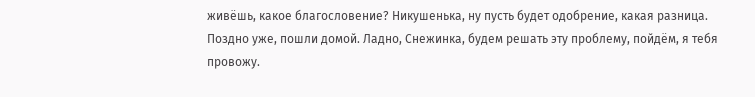живёшь, какое благословение? Никушенька, ну пусть будет одобрение, какая разница. Поздно уже, пошли домой. Ладно, Снежинка, будем решать эту проблему, пойдём, я тебя провожу.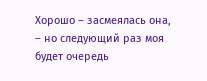Хорошо – засмеялась она, – но следующий раз моя будет очередь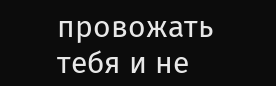провожать тебя и не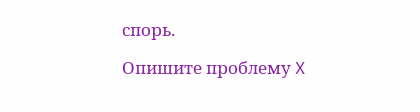спорь.

Опишите проблему X